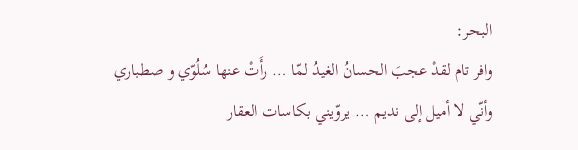البحر:
وافر تام لقدْ عجبَ الحسانُ الغيدُ لمّا … رأَتْ عنها سُلُوّي و صطباري
وأنّي لا أميل إلى نديم … يروّيني بكاسات العقار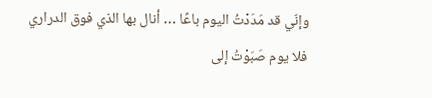وإنّي قد مَدَدْتُ اليوم باعًا … أنال بها الذي فوق الدراري
فلا يوم صَبَوْتُ إلى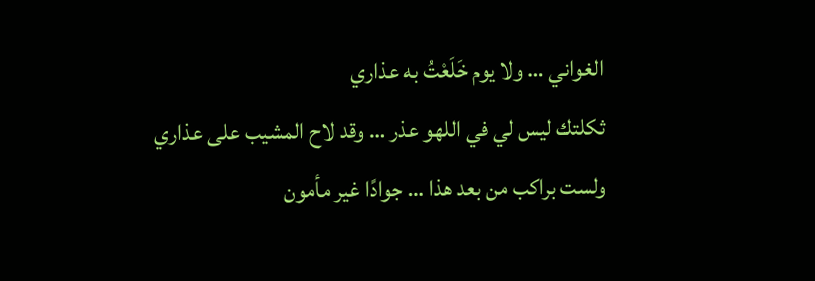الغواني … ولا يوم خَلَعْتُ به عذاري
ثكلتك ليس لي في اللهو عذر … وقد لاح المشيب على عذاري
ولست براكب من بعد هذا … جوادًا غير مأمون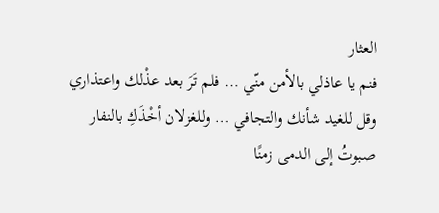العثار
فنم يا عاذلي بالأمن منّي … فلم تَرَ بعد عذْلك واعتذاري
وقل للغيد شأنك والتجافي … وللغزلان أخْذَكِ بالنفار
صبوتُ إلى الدمى زمنًا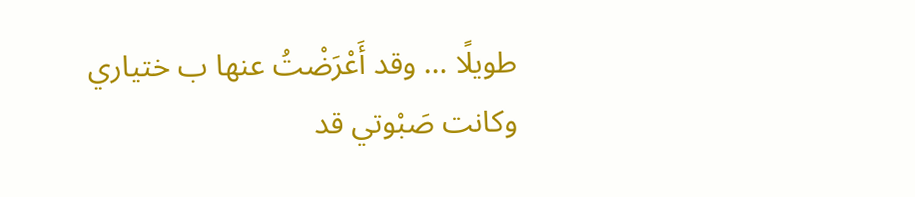طويلًا … وقد أَعْرَضْتُ عنها ب ختياري
وكانت صَبْوتي قد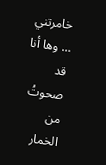خامرتني … وها أنا قد صحوتُ من الخمار